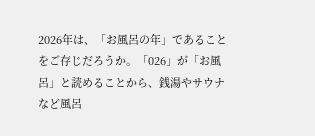2026年は、「お風呂の年」であることをご存じだろうか。「026」が「お風呂」と読めることから、銭湯やサウナなど風呂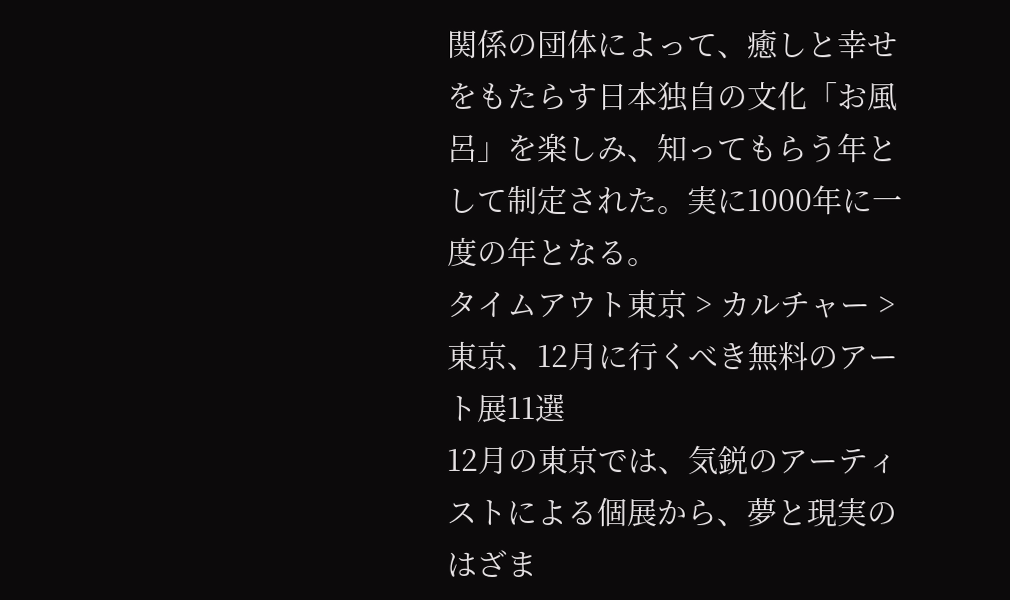関係の団体によって、癒しと幸せをもたらす日本独自の文化「お風呂」を楽しみ、知ってもらう年として制定された。実に1000年に一度の年となる。
タイムアウト東京 > カルチャー > 東京、12月に行くべき無料のアート展11選
12月の東京では、気鋭のアーティストによる個展から、夢と現実のはざま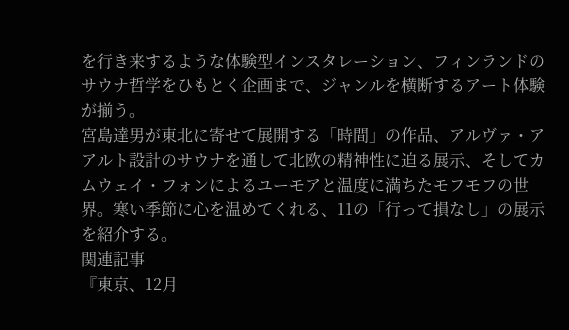を行き来するような体験型インスタレーション、フィンランドのサウナ哲学をひもとく企画まで、ジャンルを横断するアート体験が揃う。
宮島達男が東北に寄せて展開する「時間」の作品、アルヴァ・アアルト設計のサウナを通して北欧の精神性に迫る展示、そしてカムウェイ・フォンによるユーモアと温度に満ちたモフモフの世界。寒い季節に心を温めてくれる、11の「行って損なし」の展示を紹介する。
関連記事
『東京、12月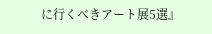に行くべきアート展5選』